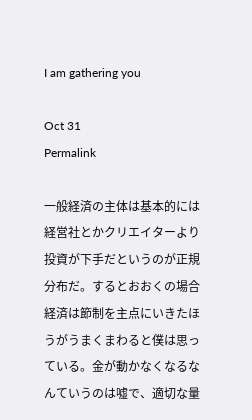I am gathering you

Oct 31
Permalink

一般経済の主体は基本的には経営社とかクリエイターより投資が下手だというのが正規分布だ。するとおおくの場合経済は節制を主点にいきたほうがうまくまわると僕は思っている。金が動かなくなるなんていうのは嘘で、適切な量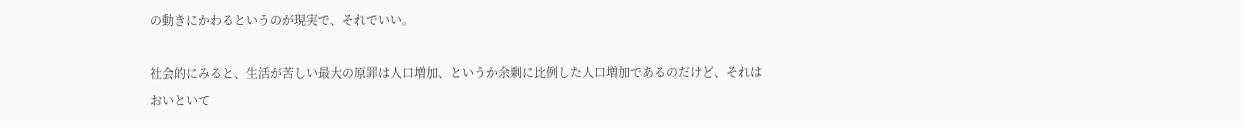の動きにかわるというのが現実で、それでいい。

社会的にみると、生活が苦しい最大の原罪は人口増加、というか余剰に比例した人口増加であるのだけど、それはおいといて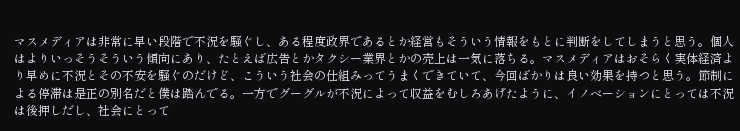マスメディアは非常に早い段階で不況を騒ぐし、ある程度政界であるとか経営もそういう情報をもとに判断をしてしまうと思う。個人はよりいっそうそういう傾向にあり、たとえば広告とかタクシー業界とかの売上は一気に落ちる。マスメディアはおそらく実体経済より早めに不況とその不安を騒ぐのだけど、こういう社会の仕組みってうまくできていて、今回ばかりは良い効果を持つと思う。節制による停滞は是正の別名だと僕は踏んでる。一方でグーグルが不況によって収益をむしろあげたように、イノベーションにとっては不況は後押しだし、社会にとって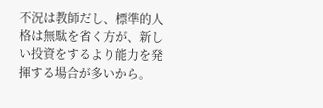不況は教師だし、標準的人格は無駄を省く方が、新しい投資をするより能力を発揮する場合が多いから。